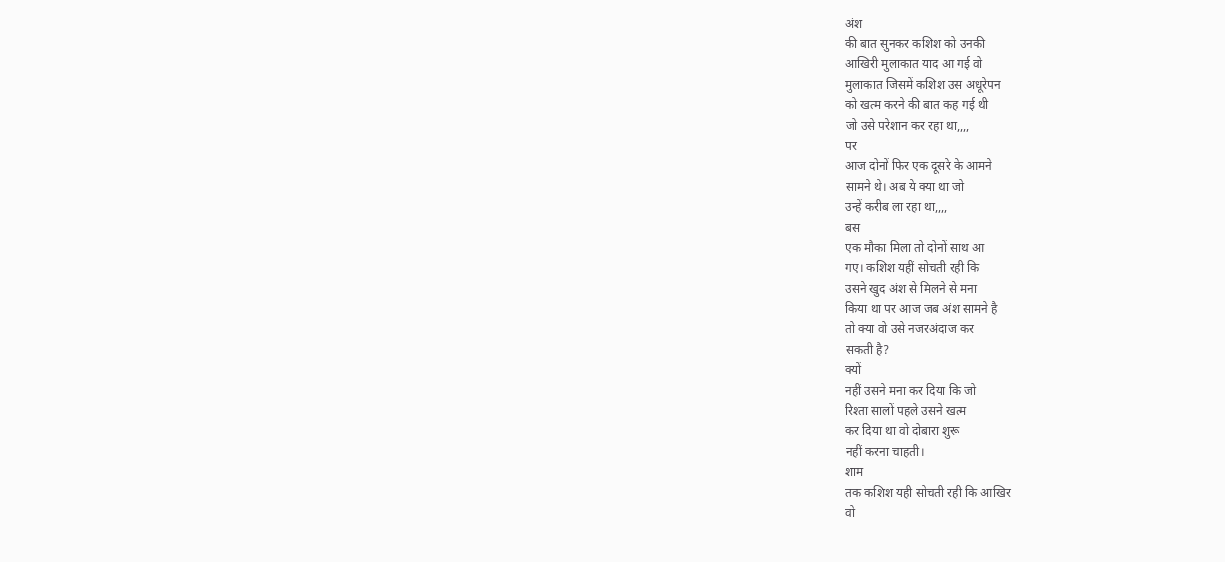अंश
की बात सुनकर कशिश को उनकी
आखिरी मुलाकात याद आ गई वो
मुलाकात जिसमें कशिश उस अधूरेपन
को खत्म करने की बात कह गई थी
जो उसे परेशान कर रहा था,,,,
पर
आज दोनों फिर एक दूसरे के आमने
सामने थे। अब ये क्या था जो
उन्हें करीब ला रहा था,,,,
बस
एक मौका मिला तो दोनों साथ आ
गए। कशिश यहीं सोचती रही कि
उसने खुद अंश से मिलने से मना
किया था पर आज जब अंश सामने है
तो क्या वो उसे नजरअंदाज कर
सकती है?
क्यों
नहीं उसने मना कर दिया कि जो
रिश्ता सालों पहले उसने खत्म
कर दिया था वो दोबारा शुरू
नहीं करना चाहती।
शाम
तक कशिश यही सोचती रही कि आखिर
वो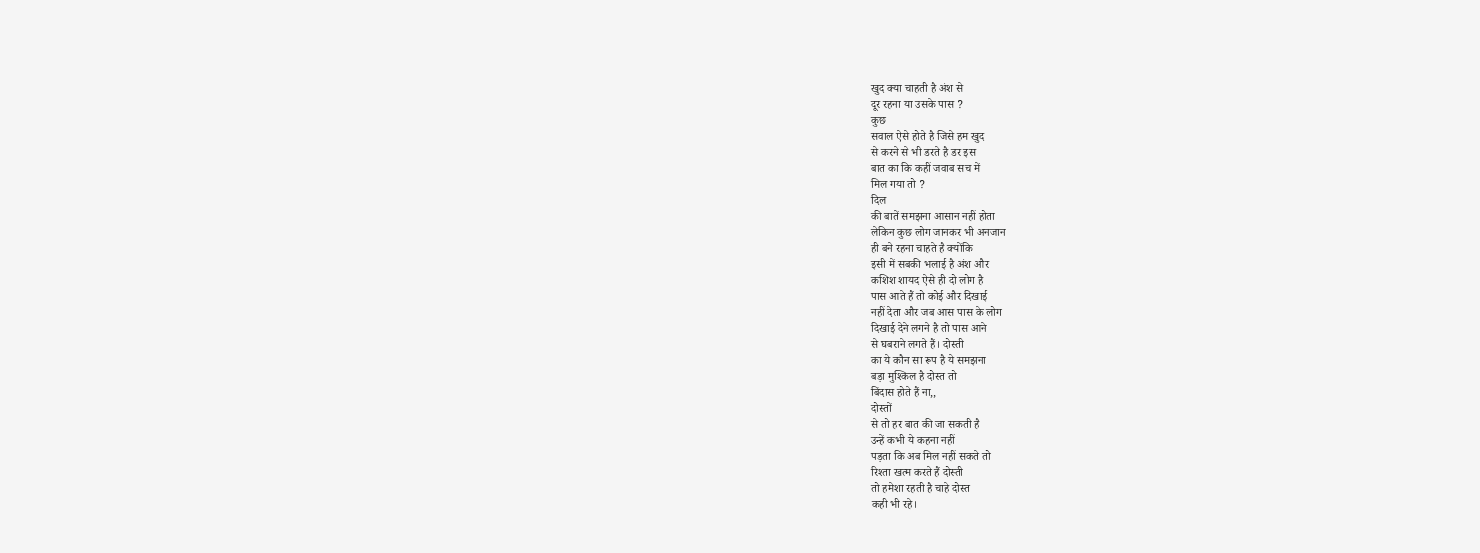खुद क्या चाहती है अंश से
दूर रहना या उसके पास ?
कुछ
सवाल ऐसे होते है जिसे हम खुद
से करने से भी डरते है डर इस
बात का कि कहीं जवाब सच में
मिल गया तो ?
दिल
की बातें समझना आसान नहीं होता
लेकिन कुछ लोग जानकर भी अनजान
ही बने रहना चाहते है क्योंकि
इसी में सबकी भलाई है अंश और
कशिश शायद ऐसे ही दो लोग है
पास आते हैं तो कोई और दिखाई
नहीं देता और जब आस पास के लोग
दिखाई देने लगने है तो पास आने
से घबराने लगते हैं। दोस्ती
का ये कौन सा रूप है ये समझना
बड़ा मुश्किल है दोस्त तो
बिंदास होते हैं ना,,
दोस्तों
से तो हर बात की जा सकती है
उन्हें कभी ये कहना नहीं
पड़ता कि अब मिल नहीं सकते तो
रिश्ता खत्म करते हैं दोस्ती
तो हमेशा रहती है चाहे दोस्त
कही भी रहे।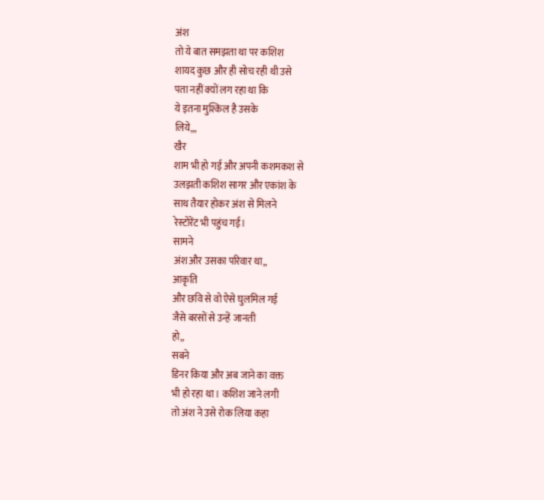अंश
तो ये बात समझता था पर कशिश
शायद कुछ और ही सोच रही थी उसे
पता नहीं क्यों लग रहा था कि
ये इतना मुश्किल है उसके
लिये,,,
खैर
शाम भी हो गई और अपनी कशमकश से
उलझती कशिश सागर और एकांश के
साथ तैयार होकर अंश से मिलने
रेस्टोरेंट भी पहुंच गई।
सामने
अंश और उसका परिवार था,,
आकृति
और छवि से वो ऐसे घुलमिल गई
जैसे बरसों से उन्हें जानती
हो,,
सबने
डिनर किया और अब जाने का वक्त
भी हो रहा था। कशिश जाने लगी
तो अंश ने उसे रोक लिया कहा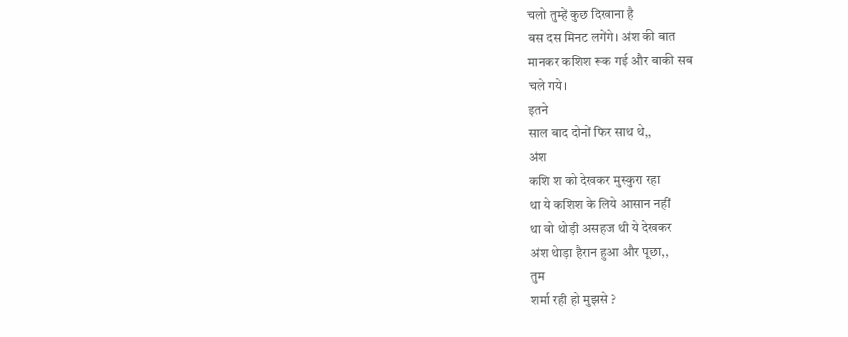चलो तुम्हें कुछ दिखाना है
बस दस मिनट लगेंगे। अंश की बात
मानकर कशिश रूक गई और बाकी सब
चले गये।
इतने
साल बाद दोनों फिर साथ थे,,
अंश
कशि श को देखकर मुस्कुरा रहा
था ये कशिश के लिये आसान नहीं
था वो थोड़ी असहज थी ये देखकर
अंश थेाड़ा हैरान हुआ और पूछा,,
तुम
शर्मा रही हो मुझसे ?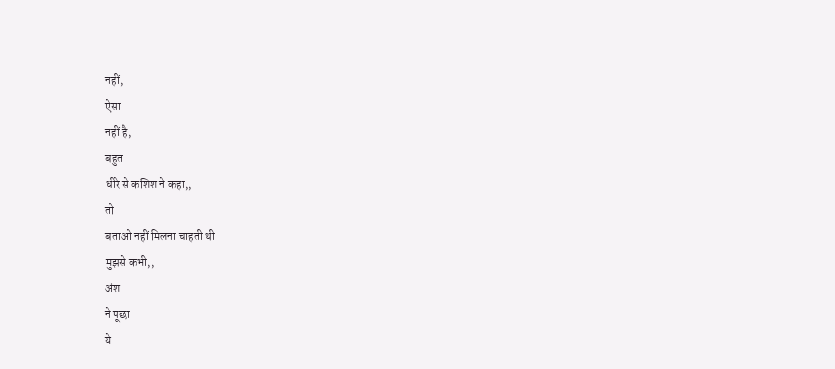नहीं,
ऐसा
नहीं है,
बहुत
धीरे से कशिश ने कहा,,
तो
बताओ नहीं मिलना चाहती थी
मुझसे कभी,,
अंश
ने पूछा
ये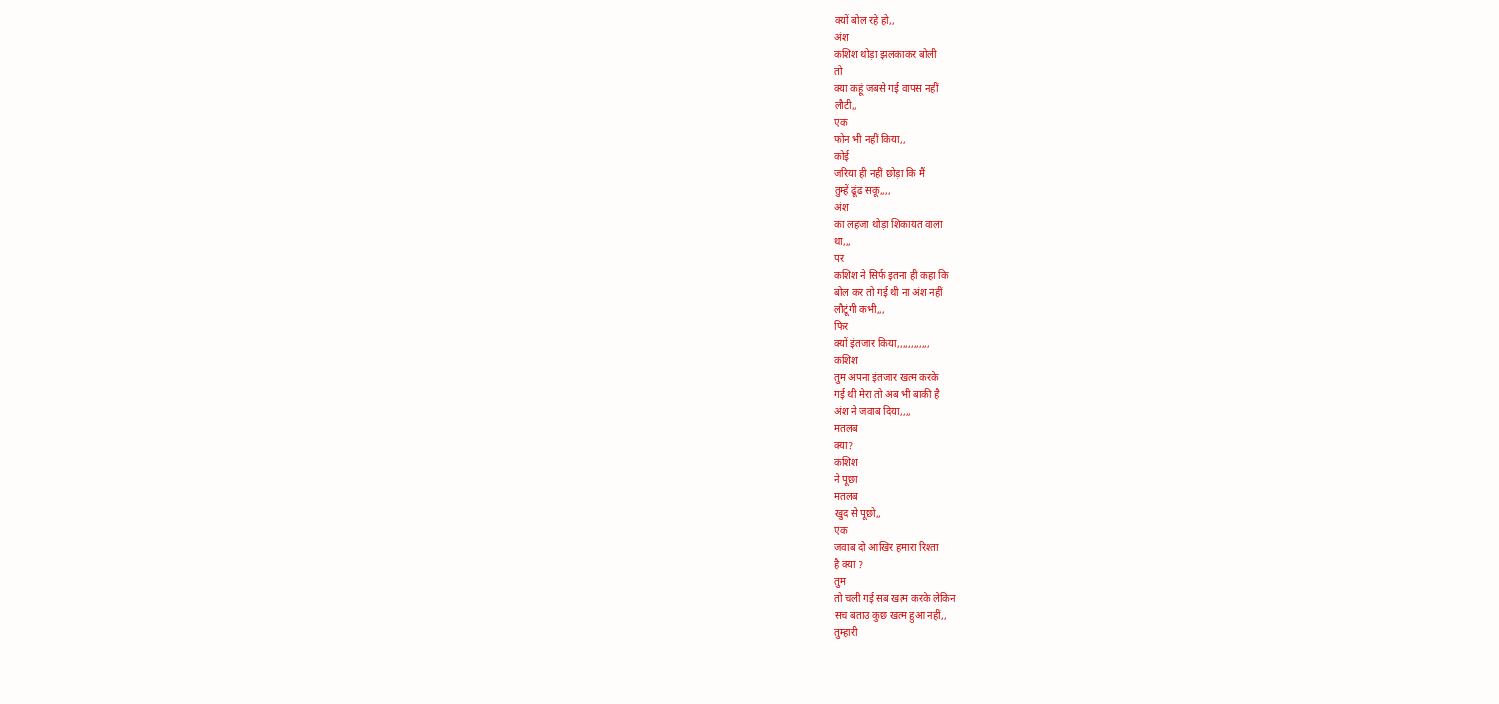क्यों बोल रहे हो,,
अंश
कशिश थोड़ा झलकाकर बोली
तो
क्या कहूं जबसे गई वापस नहीं
लौटी,,
एक
फोन भी नहीं किया,,
कोई
जरिया ही नहीं छोड़ा कि मैं
तुम्हें ढूंढ सकू,,,,
अंश
का लहजा थोड़ा शिकायत वाला
था,,,
पर
कशिश ने सिर्फ इतना ही कहा कि
बोल कर तो गई थी ना अंश नहीं
लौटूंगी कभी,,,
फिर
क्यों इंतजार किया,,,,,,,,,,,,
कशिश
तुम अपना इंतजार खत्म करके
गई थी मेरा तो अब भी बाकी है
अंश ने जवाब दिया,,,,
मतलब
क्या?
कशिश
ने पूछा
मतलब
खुद से पूछो,,
एक
जवाब दो आखिर हमारा रिश्ता
है क्या ?
तुम
तो चली गई सब खत्म करके लेकिन
सच बताउ कुछ खत्म हुआ नहीं,,
तुम्हारी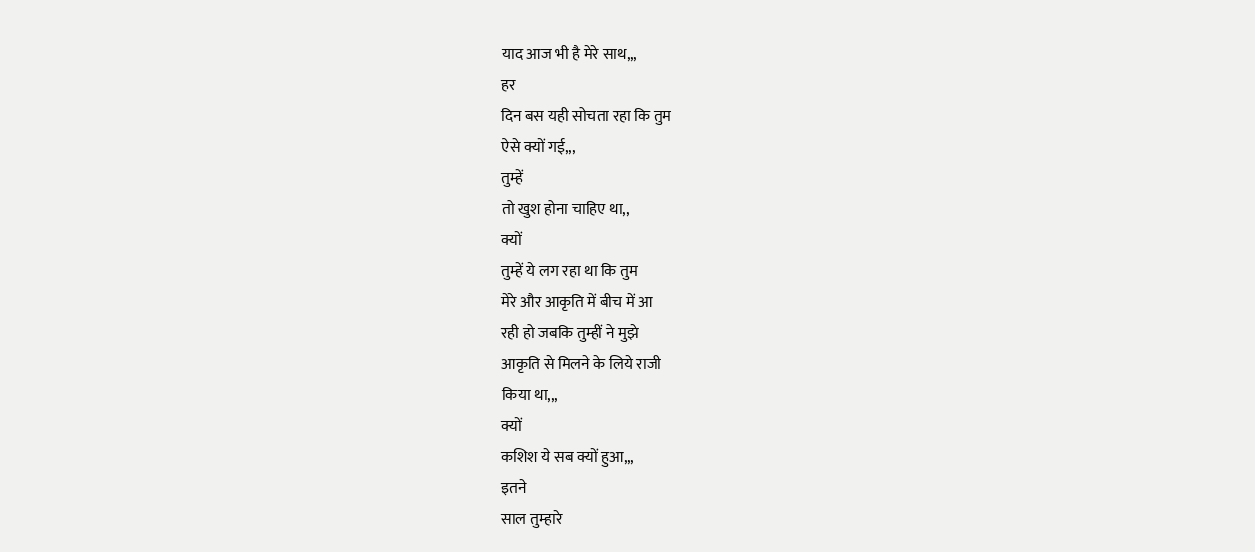याद आज भी है मेरे साथ,,,
हर
दिन बस यही सोचता रहा कि तुम
ऐसे क्यों गई,,,
तुम्हें
तो खुश होना चाहिए था,,
क्यों
तुम्हें ये लग रहा था कि तुम
मेरे और आकृति में बीच में आ
रही हो जबकि तुम्हीं ने मुझे
आकृति से मिलने के लिये राजी
किया था,,,
क्यों
कशिश ये सब क्यों हुआ,,,
इतने
साल तुम्हारे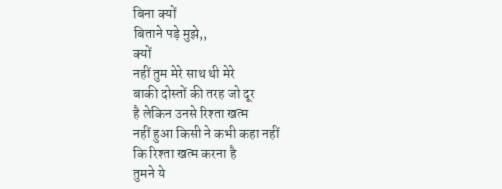बिना क्यों
बिताने पड़े मुझे,,
क्यों
नहीं तुम मेरे साथ थी मेरे
बाकी दोस्तों की तरह जो दूर
है लेकिन उनसे रिश्ता खत्म
नहीं हुआ किसी ने कभी कहा नहीं
कि रिश्ता खत्म करना है
तुमने ये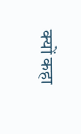क्यों कहा